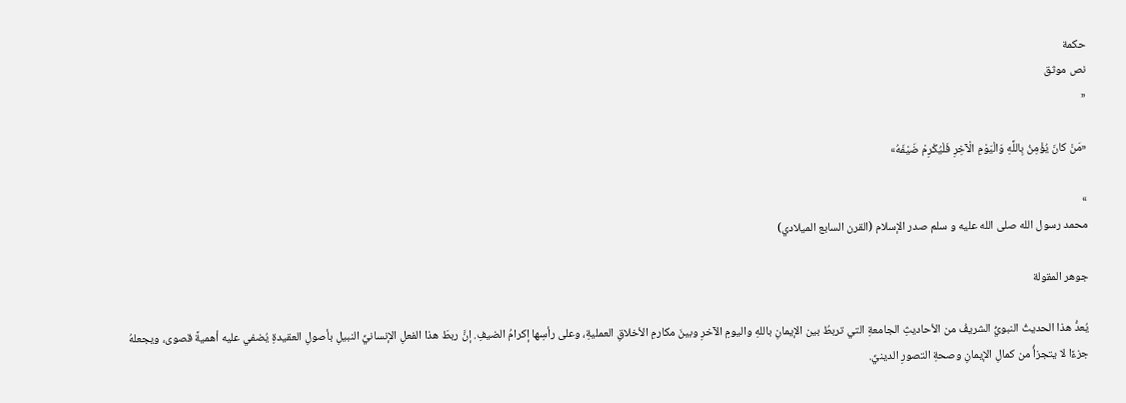حكمة
نص موثق
«

«مَنْ كانَ يُؤْمِنُ بِاللَّهِ وَالْيَوْمِ الْآخِرِ فَلْيُكْرِمْ ضَيْفَهُ»

»
محمد رسول الله صلى الله عليه و سلم صدر الإسلام (القرن السابع الميلادي)

جوهر المقولة

يُعدُّ هذا الحديثُ النبويُّ الشريفُ من الأحاديثِ الجامعةِ التي تربطُ بين الإيمانِ باللهِ واليومِ الآخرِ وبينَ مكارمِ الأخلاقِ العمليةِ، وعلى رأسِها إكرامُ الضيفِ. إنَّ ربطَ هذا الفعلِ الإنسانيِّ النبيلِ بأصولِ العقيدةِ يُضفي عليه أهميةً قصوى، ويجعلهُ جزءًا لا يتجزأُ من كمالِ الإيمانِ وصحةِ التصورِ الدينيِّ.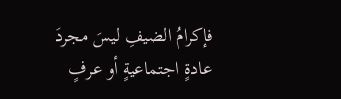فإكرامُ الضيفِ ليسَ مجردَ عادةٍ اجتماعيةٍ أو عرفٍ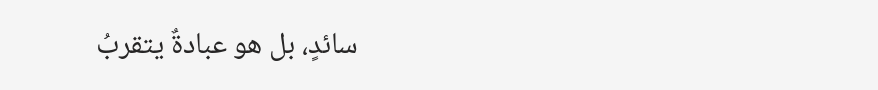سائدٍ، بل هو عبادةٌ يتقربُ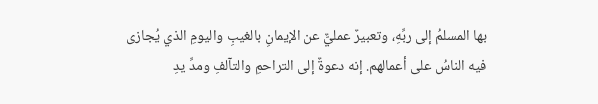بها المسلمُ إلى ربِّهِ، وتعبيرٌ عمليٌّ عن الإيمانِ بالغيبِ واليومِ الذي يُجازى فيه الناسُ على أعمالهم. إنه دعوةٌ إلى التراحمِ والتآلفِ ومدِّ يدِ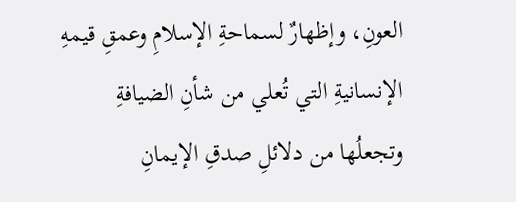العونِ، وإظهارٌ لسماحةِ الإسلامِ وعمقِ قيمهِ الإنسانيةِ التي تُعلي من شأنِ الضيافةِ وتجعلُها من دلائلِ صدقِ الإيمانِ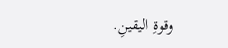وقوةِ اليقينِ.